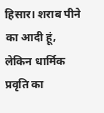हिसार। शराब पीने का आदी हूं, लेकिन धार्मिक प्रवृति का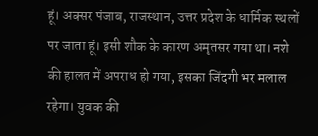हूं। अक्सर पंजाब, राजस्थान, उत्तर प्रदेश के धार्मिक स्थलों पर जाता हूं। इसी शौक के कारण अमृतसर गया था। नशे की हालत में अपराध हो गया, इसका जिंदगी भर मलाल रहेगा। युवक की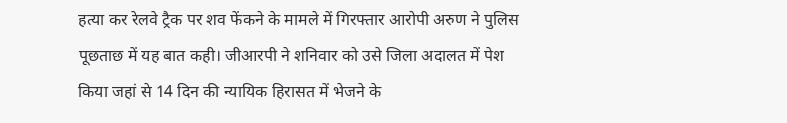हत्या कर रेलवे ट्रैक पर शव फेंकने के मामले में गिरफ्तार आरोपी अरुण ने पुलिस पूछताछ में यह बात कही। जीआरपी ने शनिवार को उसे जिला अदालत में पेश किया जहां से 14 दिन की न्यायिक हिरासत में भेजने के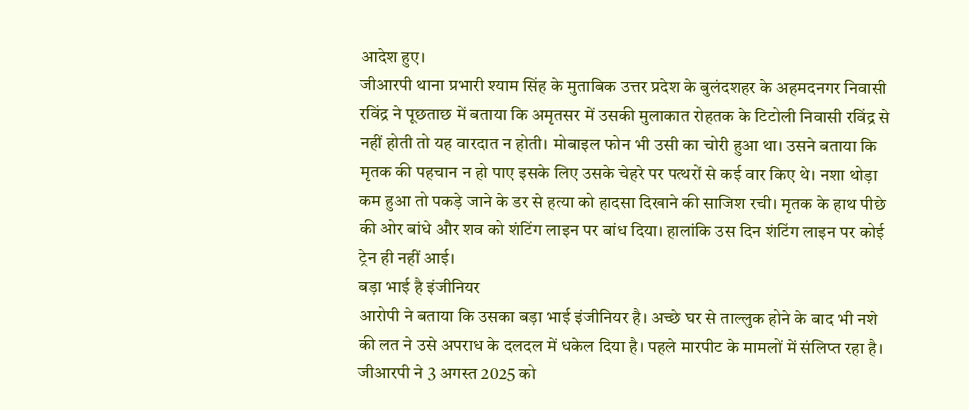आदेश हुए।
जीआरपी थाना प्रभारी श्याम सिंह के मुताबिक उत्तर प्रदेश के बुलंदशहर के अहमदनगर निवासी रविंद्र ने पूछताछ में बताया कि अमृतसर में उसकी मुलाकात रोहतक के टिटोली निवासी रविंद्र से नहीं होती तो यह वारदात न होती। मोबाइल फोन भी उसी का चोरी हुआ था। उसने बताया कि मृतक की पहचान न हो पाए इसके लिए उसके चेहरे पर पत्थरों से कई वार किए थे। नशा थोड़ा कम हुआ तो पकड़े जाने के डर से हत्या को हादसा दिखाने की साजिश रची। मृतक के हाथ पीछे की ओर बांधे और शव को शंटिंग लाइन पर बांध दिया। हालांकि उस दिन शंटिंग लाइन पर कोई ट्रेन ही नहीं आई।
बड़ा भाई है इंजीनियर
आरोपी ने बताया कि उसका बड़ा भाई इंजीनियर है। अच्छे घर से ताल्लुक होने के बाद भी नशे की लत ने उसे अपराध के दलदल में धकेल दिया है। पहले मारपीट के मामलों में संलिप्त रहा है। जीआरपी ने 3 अगस्त 2025 को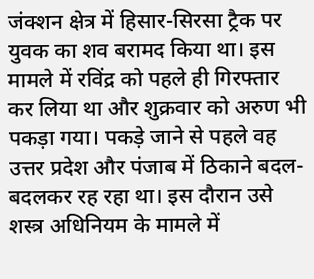जंक्शन क्षेत्र में हिसार-सिरसा ट्रैक पर युवक का शव बरामद किया था। इस मामले में रविंद्र को पहले ही गिरफ्तार कर लिया था और शुक्रवार को अरुण भी पकड़ा गया। पकड़े जाने से पहले वह उत्तर प्रदेश और पंजाब में ठिकाने बदल-बदलकर रह रहा था। इस दौरान उसे शस्त्र अधिनियम के मामले में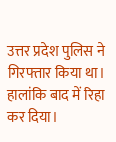उत्तर प्रदेश पुलिस ने गिरफ्तार किया था। हालांकि बाद में रिहा कर दिया।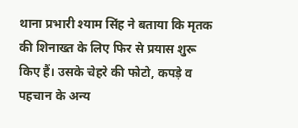थाना प्रभारी श्याम सिंह ने बताया कि मृतक की शिनाख्त के लिए फिर से प्रयास शुरू किए हैं। उसके चेहरे की फोटो, कपड़े व पहचान के अन्य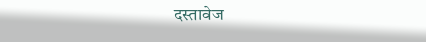दस्तावेज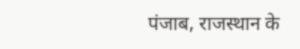पंजाब, राजस्थान के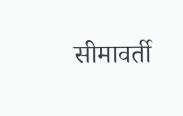सीमावर्ती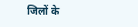जिलों के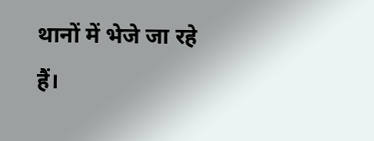थानों में भेजे जा रहे हैं।